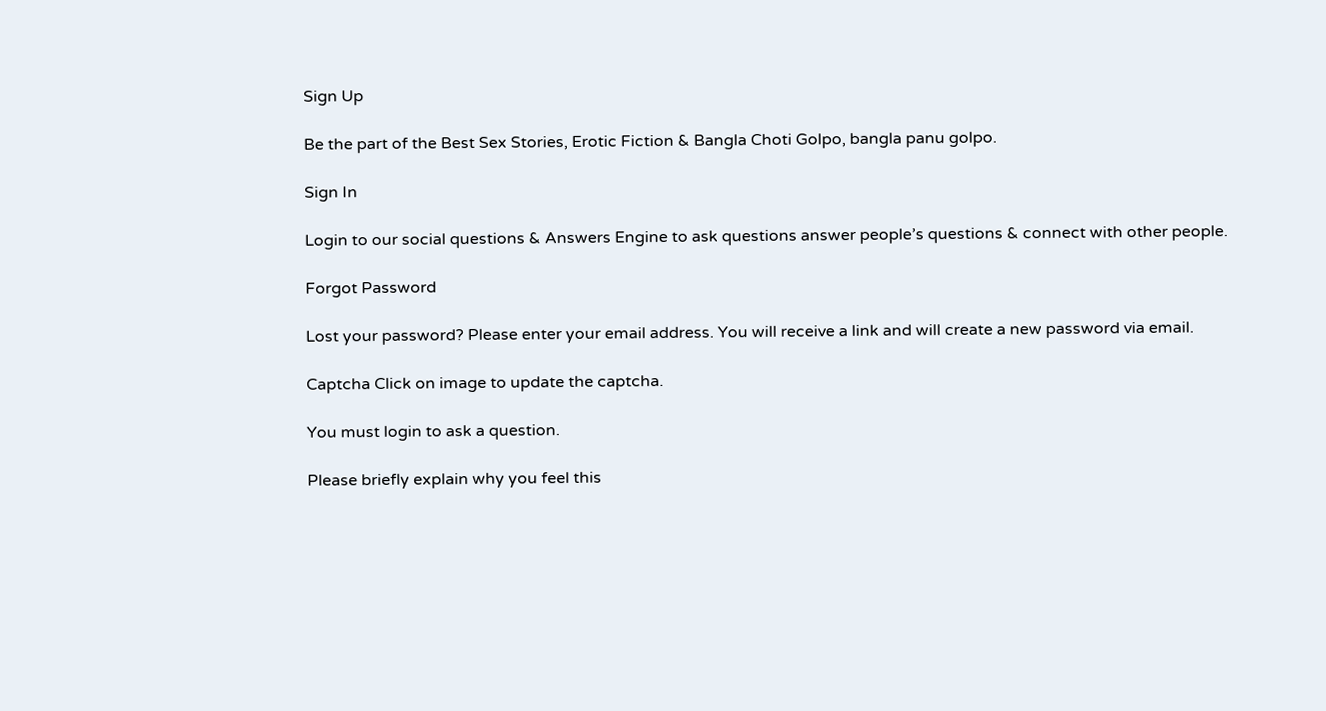Sign Up

Be the part of the Best Sex Stories, Erotic Fiction & Bangla Choti Golpo, bangla panu golpo.

Sign In

Login to our social questions & Answers Engine to ask questions answer people’s questions & connect with other people.

Forgot Password

Lost your password? Please enter your email address. You will receive a link and will create a new password via email.

Captcha Click on image to update the captcha.

You must login to ask a question.

Please briefly explain why you feel this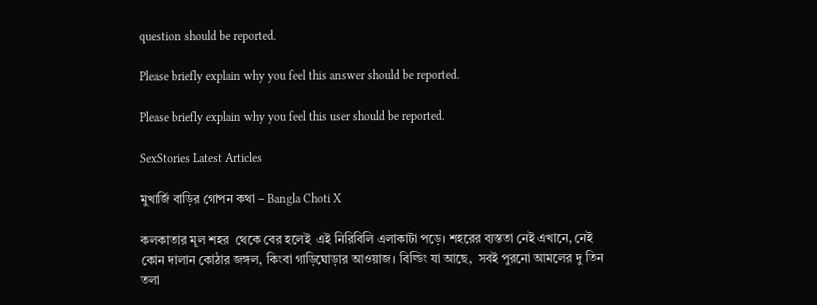question should be reported.

Please briefly explain why you feel this answer should be reported.

Please briefly explain why you feel this user should be reported.

SexStories Latest Articles

মুখার্জি বাড়ির গোপন কথা – Bangla Choti X

কলকাতার মূল শহর  থেকে বের হলেই  এই নিরিবিলি এলাকাটা পড়ে। শহরের ব্যস্ততা নেই এখানে, নেই কোন দালান কোঠার জঙ্গল, কিংবা গাড়িঘোড়ার আওয়াজ। বিল্ডিং যা আছে,  সবই পুরনো আমলের দু তিন তলা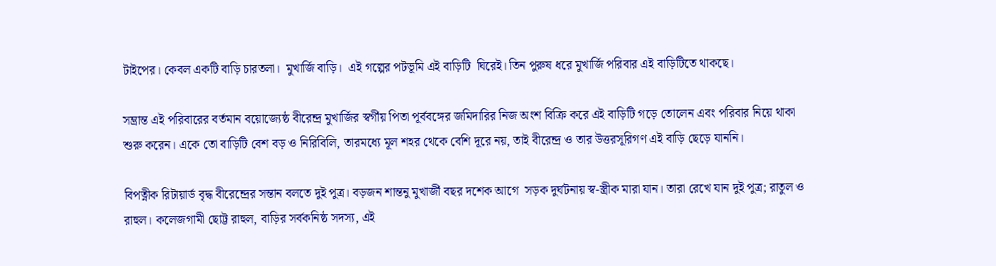টাইপের। কেবল একটি বাড়ি চারতলা।  মুখার্জি বাড়ি।  এই গল্পের পটভূমি এই বাড়িটি  ঘিরেই। তিন পুরুষ ধরে মুখার্জি পরিবার এই বাড়িটিতে থাকছে।

সম্ভ্রান্ত এই পরিবারের বর্তমান বয়োজ্যেষ্ঠ বীরেন্দ্র মুখার্জির স্বর্গীয় পিতা পূর্ববঙ্গের জমিদারির নিজ অংশ বিক্রি করে এই বাড়িটি গড়ে তোলেন এবং পরিবার নিয়ে থাকা শুরু করেন। একে তো বাড়িটি বেশ বড় ও নিরিবিলি, তারমধ্যে মূল শহর থেকে বেশি দূরে নয়, তাই বীরেন্দ্র ও তার উত্তরসূরিগণ এই বাড়ি ছেড়ে যাননি।

বিপত্নীক রিটায়ার্ড বৃদ্ধ বীরেন্দ্রের সন্তান বলতে দুই পুত্র। বড়জন শান্তনু মুখার্জী বছর দশেক আগে  সড়ক দুর্ঘটনায় স্ব-স্ত্রীক মারা যান। তারা রেখে যান দুই পুত্র; রাতুল ও রাহুল। কলেজগামী ছোট্ট রাহুল, বাড়ির সর্বকনিষ্ঠ সদস্য, এই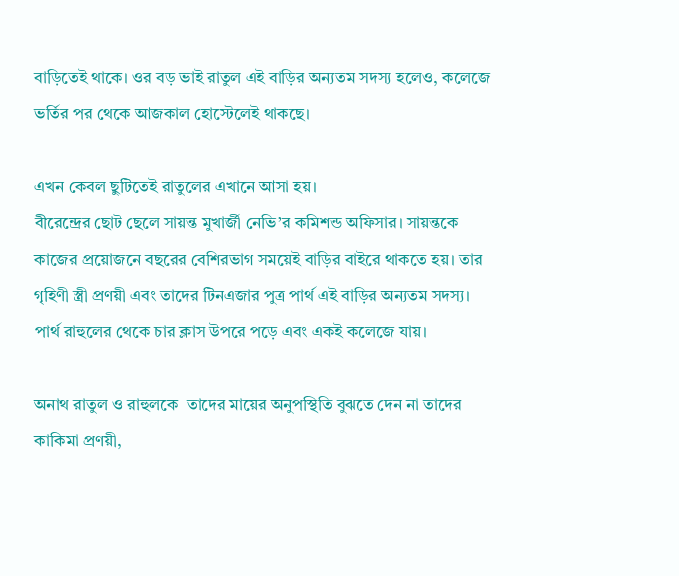বাড়িতেই থাকে। ওর বড় ভাই রাতুল এই বাড়ির অন্যতম সদস্য হলেও, কলেজে ভর্তির পর থেকে আজকাল হোস্টেলেই থাকছে।

এখন কেবল ছুটিতেই রাতুলের এখানে আসা হয়।
বীরেন্দ্রের ছোট ছেলে সায়ন্ত মুখার্জী নেভি’র কমিশন্ড অফিসার। সায়ন্তকে কাজের প্রয়োজনে বছরের বেশিরভাগ সময়েই বাড়ির বাইরে থাকতে হয়। তার গৃহিণী স্ত্রী প্রণয়ী এবং তাদের টিনএজার পুত্র পার্থ এই বাড়ির অন্যতম সদস্য। পার্থ রাহুলের থেকে চার ক্লাস উপরে পড়ে এবং একই কলেজে যায়।

অনাথ রাতুল ও রাহুলকে  তাদের মায়ের অনুপস্থিতি বুঝতে দেন না তাদের কাকিমা প্রণয়ী,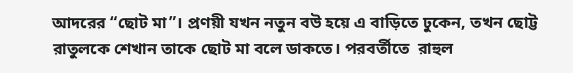আদরের “ছোট মা”। প্রণয়ী যখন নতুন বউ হয়ে এ বাড়িতে ঢুকেন, তখন ছোট্ট রাতুলকে শেখান তাকে ছোট মা বলে ডাকতে। পরবর্তীতে  রাহুল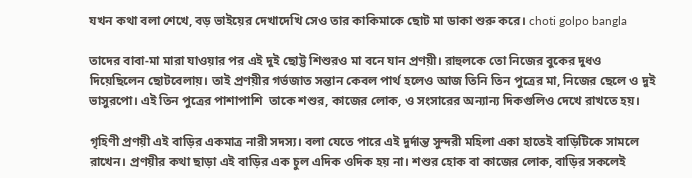যখন কথা বলা শেখে, বড় ভাইয়ের দেখাদেখি সেও তার কাকিমাকে ছোট মা ডাকা শুরু করে। choti golpo bangla

তাদের বাবা-মা মারা যাওয়ার পর এই দুই ছোট্ট শিশুরও মা বনে যান প্রণয়ী। রাহুলকে তো নিজের বুকের দুধও দিয়েছিলেন ছোটবেলায়। তাই প্রণয়ীর গর্ভজাত সন্তান কেবল পার্থ হলেও আজ তিনি তিন পুত্রের মা, নিজের ছেলে ও দুই ভাসুরপো। এই তিন পুত্রের পাশাপাশি  তাকে শশুর, কাজের লোক, ও সংসারের অন্যান্য দিকগুলিও দেখে রাখতে হয়।

গৃহিণী প্রণয়ী এই বাড়ির একমাত্র নারী সদস্য। বলা যেতে পারে এই দুর্দান্ত সুন্দরী মহিলা একা হাতেই বাড়িটিকে সামলে রাখেন। প্রণয়ীর কথা ছাড়া এই বাড়ির এক চুল এদিক ওদিক হয় না। শশুর হোক বা কাজের লোক, বাড়ির সকলেই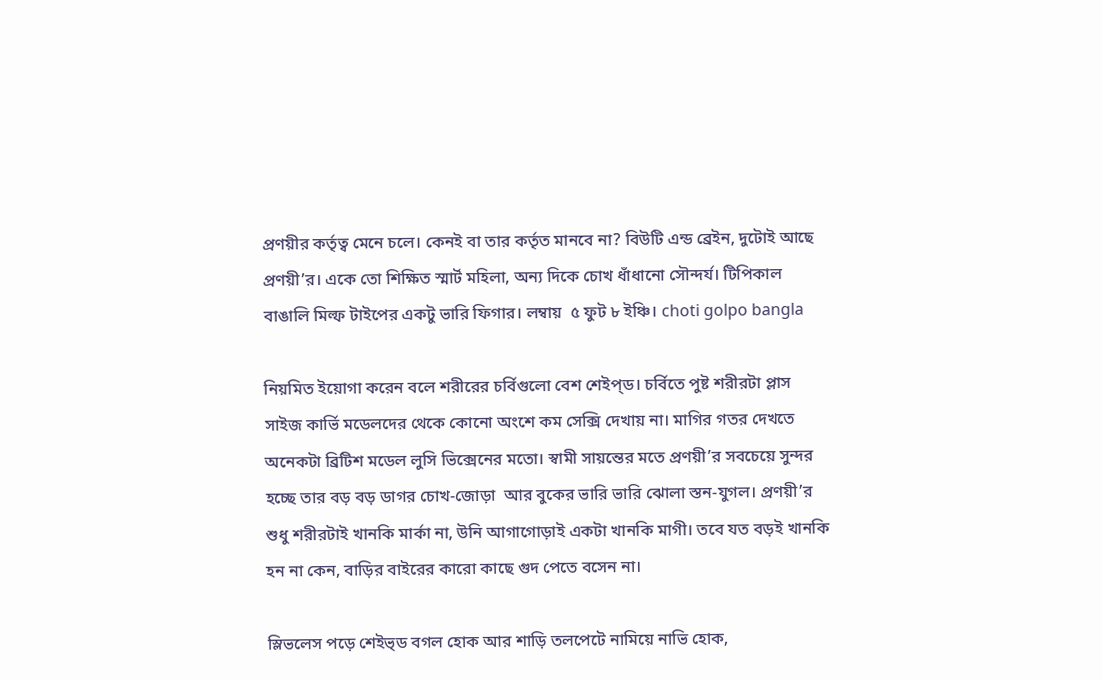প্রণয়ীর কর্তৃত্ব মেনে চলে। কেনই বা তার কর্তৃত মানবে না? বিউটি এন্ড ব্রেইন, দুটোই আছে প্রণয়ী’র। একে তো শিক্ষিত স্মার্ট মহিলা, অন্য দিকে চোখ ধাঁধানো সৌন্দর্য। টিপিকাল বাঙালি মিল্ফ টাইপের একটু ভারি ফিগার। লম্বায়  ৫ ফুট ৮ ইঞ্চি। choti golpo bangla

নিয়মিত ইয়োগা করেন বলে শরীরের চর্বিগুলো বেশ শেইপ্ড। চর্বিতে পুষ্ট শরীরটা প্লাস সাইজ কার্ভি মডেলদের থেকে কোনো অংশে কম সেক্সি দেখায় না। মাগির গতর দেখতে অনেকটা ব্রিটিশ মডেল লুসি ভিক্সেনের মতো। স্বামী সায়ন্তের মতে প্রণয়ী’র সবচেয়ে সুন্দর হচ্ছে তার বড় বড় ডাগর চোখ-জোড়া  আর বুকের ভারি ভারি ঝোলা স্তন-যুগল। প্রণয়ী’র শুধু শরীরটাই খানকি মার্কা না, উনি আগাগোড়াই একটা খানকি মাগী। তবে যত বড়ই খানকি হন না কেন, বাড়ির বাইরের কারো কাছে গুদ পেতে বসেন না।

স্লিভলেস পড়ে শেইভ্ড বগল হোক আর শাড়ি তলপেটে নামিয়ে নাভি হোক,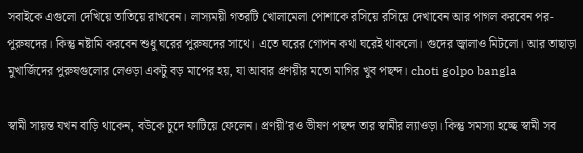সবাইকে এগুলো দেখিয়ে তাতিয়ে রাখবেন। লাস্যময়ী গতরটি খোলামেলা পোশাকে রসিয়ে রসিয়ে দেখাবেন আর পাগল করবেন পর-পুরুষদের। কিন্তু নষ্টামি করবেন শুধু ঘরের পুরুষদের সাথে। এতে ঘরের গোপন কথা ঘরেই থাকলো। গুদের জ্বালাও মিটলো। আর তাছাড়া মুখার্জি‌দের পুরুষগুলোর লেওড়া একটু বড় মাপের হয়, যা আবার প্রণয়ীর মতো মাগির খুব পছন্দ। choti golpo bangla

স্বামী সায়ন্ত যখন বাড়ি থাকেন, বউকে চুদে ফাটিয়ে ফেলেন। প্রণয়ী’রও ভীষণ পছন্দ তার স্বামীর ল্যাওড়া। কিন্তু সমস্যা হচ্ছে স্বামী সব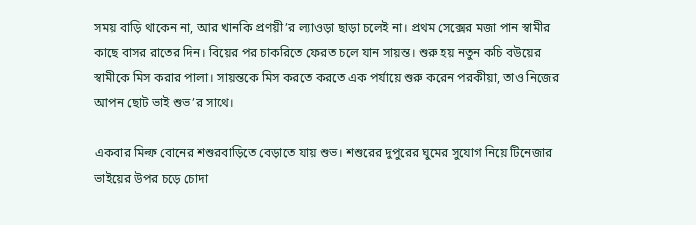সময় বাড়ি থাকেন না, আর খানকি প্রণয়ী’র ল্যাওড়া ছাড়া চলেই না। প্রথম সেক্সের মজা পান স্বামীর কাছে বাসর রাতের দিন। বিয়ের পর চাকরিতে ফেরত চলে যান সায়ন্ত। শুরু হয় নতুন কচি বউয়ের স্বামীকে মিস করার পালা। সায়ন্তকে মিস করতে করতে এক পর্যায়ে শুরু করেন পরকীয়া, তাও নিজের আপন ছোট ভাই শুভ’র সাথে।

একবার মিল্ফ বোনের শশুরবাড়িতে বেড়াতে যায় শুভ। শশুরের দুপুরের ঘুমের সুযোগ নিয়ে টিনেজার ভাইয়ের উপর চড়ে চোদা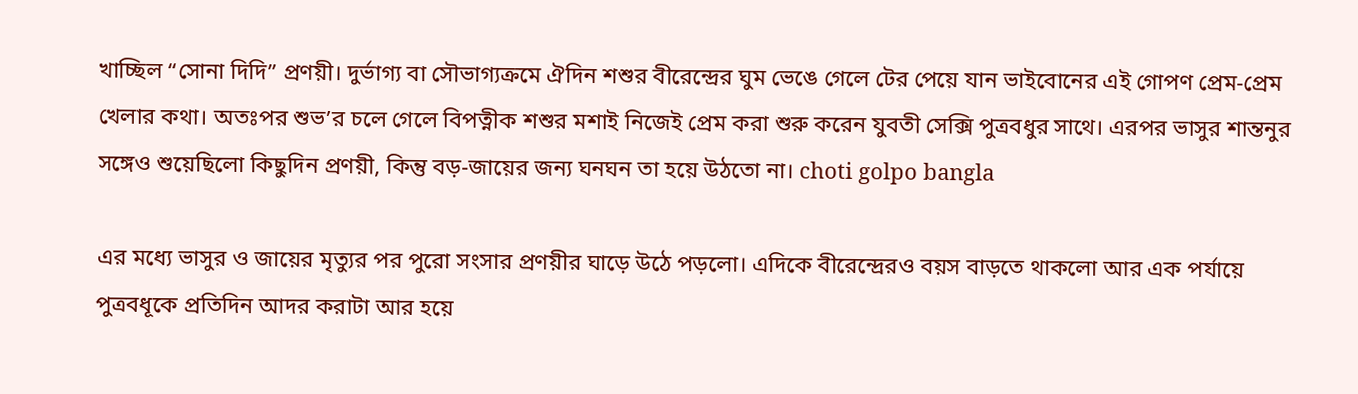খাচ্ছিল “সোনা দিদি” প্রণয়ী। দুর্ভাগ্য বা সৌভাগ্যক্রমে ঐদিন শশুর বীরেন্দ্রের ঘুম ভেঙে গেলে টের পেয়ে যান ভাইবোনের এই গোপণ প্রেম-প্রেম খেলার কথা। অতঃপর শুভ’র চলে গেলে বিপত্নীক শশুর মশাই নিজেই প্রেম করা শুরু করেন যুবতী সেক্সি পুত্রবধুর সাথে। এরপর ভাসুর শান্তনুর সঙ্গেও শুয়েছিলো কিছুদিন প্রণয়ী, কিন্তু বড়-জায়ের জন্য ঘনঘন তা হয়ে উঠতো না। choti golpo bangla

এর মধ্যে ভাসুর ও জায়ের মৃত্যুর পর পুরো সংসার প্রণয়ীর ঘাড়ে উঠে পড়লো। এদিকে বীরেন্দ্রেরও বয়স বাড়তে থাকলো আর এক পর্যায়ে পুত্রবধূকে প্রতিদিন আদর করাটা আর হয়ে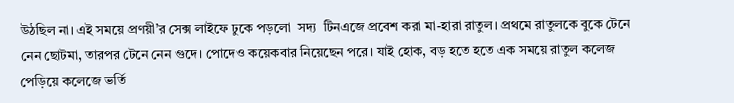উঠছিল না। এই সময়ে প্রণয়ী’র সেক্স লাইফে ঢুকে পড়লো  সদ্য  টিনএজে প্রবেশ করা মা-হারা রাতুল। প্রথমে রাতুলকে বুকে টেনে নেন ছোটমা, তারপর টেনে নেন গুদে। পোদেও কয়েকবার নিয়েছেন পরে। যাই হোক, বড় হতে হতে এক সময়ে রাতুল কলেজ পেড়িয়ে কলেজে ভর্তি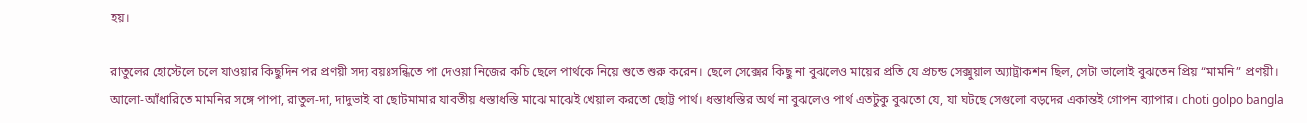হয়।

রাতুলের হোস্টেলে চলে যাওয়ার কিছুদিন পর প্রণয়ী সদ্য বয়ঃসন্ধিতে‌ পা দেওয়া নিজের ‍কচি ছেলে পার্থকে নিয়ে শুতে শুরু করেন। ছেলে সেক্সের কিছু না বুঝলেও মায়ের প্রতি যে প্রচন্ড সেক্সুয়াল অ্যাট্রাকশন ছিল, সেটা ভালোই বুঝতেন প্রিয় “মামনি” প্রণয়ী। আলো-আঁধারিতে মামনির সঙ্গে পাপা, রাতুল-দা, দাদুভাই বা ছোটমামার যাবতীয় ধস্তাধস্তি মাঝে মাঝেই খেয়াল করতো ছোট্ট পার্থ। ধস্তাধস্তির অর্থ না বুঝলেও পার্থ এতটুকু বুঝতো যে, যা ঘটছে সেগুলো বড়দের একান্তই গোপন ব্যাপার। choti golpo bangla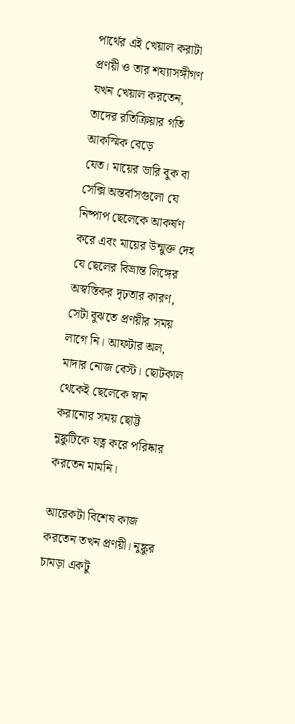পার্থের এই খেয়াল করাটা প্রণয়ী ও তার শয্যাসঙ্গীগণ যখন খেয়াল করতেন, তাদের রতিক্রিয়ার গতি আকস্মিক বেড়ে যেত। ‍ম‍ায়ের ভারি বুক বা সেক্সি অন্তর্বাসগুলো যে নিষ্পাপ ছেলেকে আকর্ষণ করে এবং মায়ের উন্মুক্ত দেহ যে ছেলের বিভ্রান্ত লিঙ্গের অস্বস্তিকর দৃঢ়তার কারণ, সেটা বুঝতে প্রণয়ীর সময় লাগে নি। আফটার অল, মাদার নোজ বেস্ট। ছোটকাল থেকেই ছেলেকে স্নান করানোর সময় ছোট্ট নুঙ্কুটিকে যত্ন করে পরিষ্কার করতেন মামনি।

আরেকটা বিশেষ কাজ করতেন তখন প্রণয়ী। নুঙ্কুর চামড়া একটু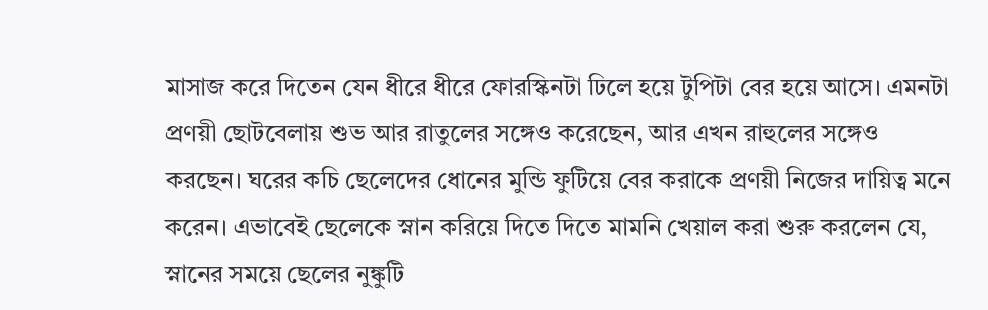মাসাজ করে দিতেন যেন ধীরে ধীরে ফোরস্কিনটা ঢিলে হয়ে টুপিটা বের হয়ে আসে। এমনটা প্রণয়ী ছোটবেলায় শুভ আর রাতুলের সঙ্গেও করেছেন, আর এখন রাহুলের সঙ্গেও করছেন। ঘরের কচি ছেলেদের ধোনের মুন্ডি ফুটিয়ে বের করাকে প্রণয়ী নিজের দায়িত্ব মনে করেন। এভাবেই ছেলেকে স্নান করিয়ে দিতে দিতে মামনি খেয়াল করা শুরু করলেন যে, স্নানের সময়ে ছেলের নুঙ্কুটি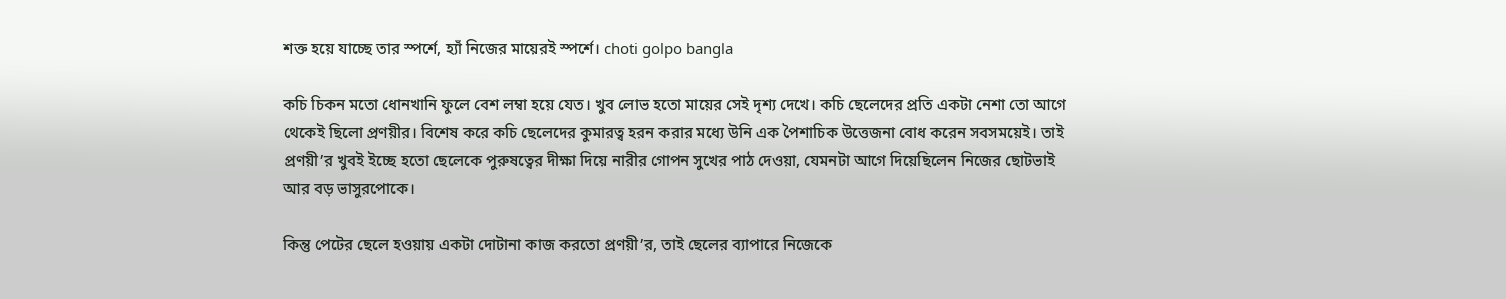শক্ত হয়ে যাচ্ছে তার স্পর্শে, হ্যাঁ নিজের মায়েরই স্পর্শে। choti golpo bangla

কচি চিকন মতো ধোনখানি ফুলে বেশ লম্বা হয়ে যেত। খুব লোভ হতো মায়ের সেই দৃশ্য দেখে। কচি ছেলেদের প্রতি একটা নেশা তো আগে থেকেই ছিলো প্রণয়ীর। বিশেষ করে কচি ছেলেদের কুমারত্ব হরন করার মধ্যে উনি এক পৈশাচিক উত্তেজনা বোধ করেন সবসময়েই। তাই প্রণয়ী’র খুবই ইচ্ছে হতো ছেলেকে পুরুষত্বের দীক্ষা দিয়ে নারীর গোপন সুখের পাঠ দেওয়া, যেমনটা আগে দিয়েছিলেন নিজের ছোটভাই আর বড় ভাসুরপোকে।

কিন্তু পেটের ছেলে হওয়ায় একটা দোটানা কাজ করতো প্রণয়ী’র, তাই ছেলের ব্যাপারে নিজেকে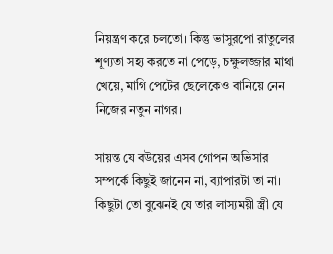নিয়ন্ত্রণ করে চলতো। কিন্তু ভাসুরপো রাতুলের শূণ্যতা সহ্য করতে না পেড়ে, চক্ষুলজ্জার মাথা খেয়ে, মাগি পেটের ছেলেকেও বানিয়ে নেন নিজের নতুন নাগর।

সায়ন্ত যে বউয়ের এসব গোপন অভিসার সম্পর্কে কিছুই জানেন না, ব্যাপারটা তা না। কিছুটা তো বুঝেনই যে তার লাস্যময়ী স্ত্রী যে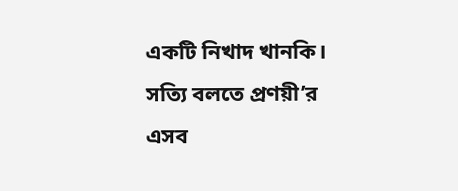একটি নিখাদ খানকি। সত্যি বলতে প্রণয়ী’র এসব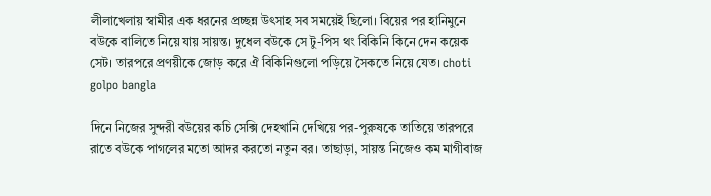লীলাখেলায় স্বামীর এক ধরনের প্রচ্ছন্ন উৎসাহ সব সময়েই ছিলো। বিয়ের পর হানিমুনে বউকে বালিতে নিয়ে যায় সায়ন্ত। দুধেল বউকে সে টু-পিস থং বিকিনি কিনে দেন কয়েক সেট। তারপরে প্রণয়ীকে জোড় করে ঐ বিকিনিগুলো পড়িয়ে সৈকতে নিয়ে যেত। choti golpo bangla

দিনে নিজের সুন্দরী বউয়ের কচি সেক্সি দেহখানি দেখিয়ে পর-পুরুষকে তাতিয়ে তারপরে রাতে বউকে পাগলের মতো আদর করতো নতুন বর। তাছাড়া, সায়ন্ত নিজেও কম মাগীবাজ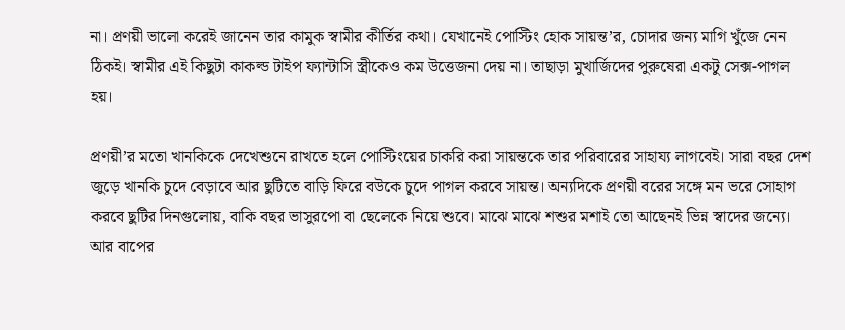না। প্রণয়ী ভালো করেই জানেন তার কামুক স্বামীর কীর্তির কথা। যেখানেই পোস্টিং হোক সায়ন্ত’র, চোদার জন্য মাগি খুঁজে নেন ঠিকই। ‌স্বামীর এই‌ কিছুটা কাকল্ড টাইপ ফ্যান্টাসি স্ত্রীকেও কম উত্তেজনা দেয় না। তাছাড়া মুখার্জিদের পুরুষেরা একটু সেক্স-পাগল হয়।

প্রণয়ী’র মতো খানকিকে দেখেশুনে রাখতে হলে পোস্টিংয়ের চাকরি করা সায়ন্তকে তার পরিবারের সাহায্য লাগবেই। সারা বছর দেশ জুড়ে খানকি চুদে বেড়াবে আর ছুটিতে বাড়ি ফিরে বউকে চুদে পাগল করবে সায়ন্ত। অন্যদিকে প্রণয়ী বরের সঙ্গে মন ভরে সোহাগ করবে ছুটির দিনগুলোয়, বাকি বছর ভাসুরপো বা ছেলেকে নিয়ে শুবে। মাঝে মাঝে শশুর মশাই তো আছেনই ভিন্ন স্বাদের জন্যে। আর বাপের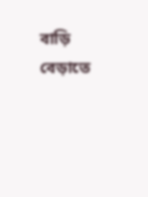বাড়ি বেড়াতে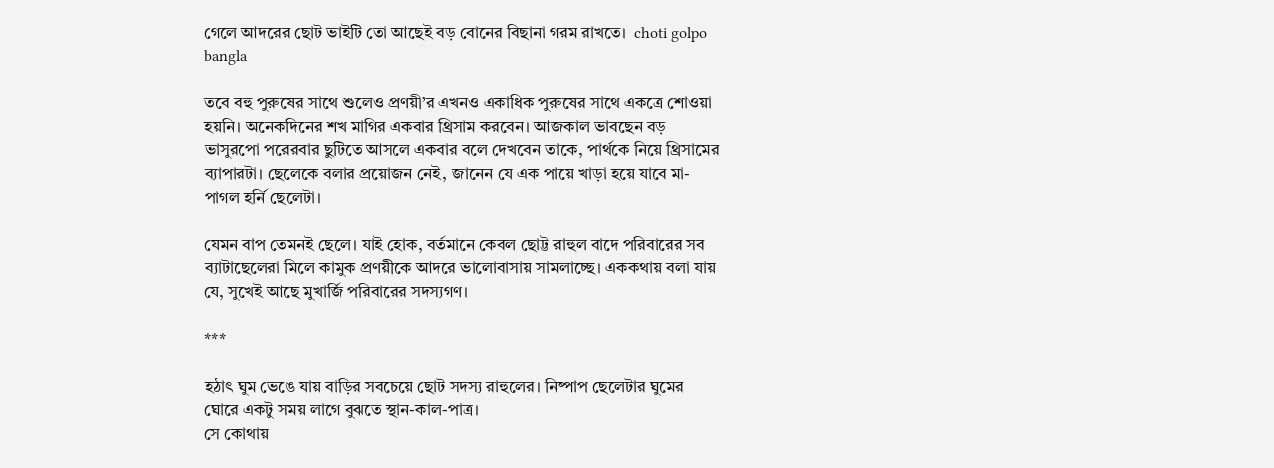গেলে আদরের ছোট ভাইটি তো আছেই বড় বোনের বিছানা গরম রাখতে।  choti golpo bangla

তবে বহু পুরুষের সাথে শুলেও প্রণয়ী’র এখনও একাধিক পুরুষের সাথে একত্রে শোওয়া হয়নি। অনেকদিনের শখ মাগির একবার থ্রিসাম করবেন। আজকাল ভাবছেন বড় ভাসুরপো পরেরবার ছুটিতে আসলে একবার বলে দেখবেন তাকে, পার্থকে নিয়ে থ্রিসামের ব্যাপারটা। ছেলেকে বলার প্রয়োজন নেই, জানেন যে এক পায়ে খাড়া হয়ে যাবে‌ মা-পাগল হর্নি ছেলেটা।

যেমন বাপ তেমনই ছেলে। যাই হোক, বর্তমানে কেবল ছোট্ট রাহুল বাদে পরিবারের সব ব্যাটাছেলেরা মিলে কামুক প্রণয়ীকে আদরে ভালোবাসায় সামলাচ্ছে। এককথায় বলা যায় যে, সুখেই আছে মুখার্জি পরিবারের সদস্যগণ।

***

হঠাৎ ঘুম ভেঙে যায় বাড়ির সবচেয়ে ছোট সদস্য রাহুলের। নিষ্পাপ ছেলেটার ঘুমের ঘোরে একটু সময় লাগে বুঝতে স্থান-কাল-পাত্র।
সে কোথায়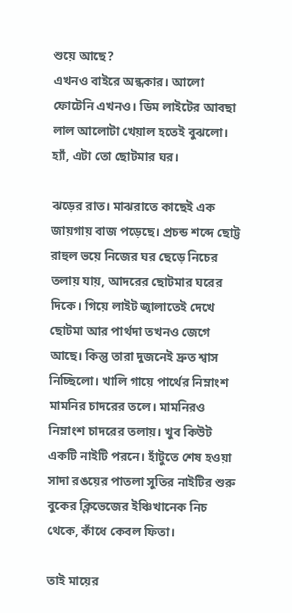শুয়ে আছে?
এখনও বাইরে অন্ধকার। আলো ফোটেনি এখনও। ডিম লাইটের আবছা লাল আলোটা খেয়াল হতেই বুঝলো।
হ্যাঁ, এটা তো ছোটমার ঘর।

ঝড়ের রাত। মাঝরাতে কাছেই এক জায়গায় বাজ পড়েছে। প্রচন্ড শব্দে ছোট্ট রাহুল ভয়ে নিজের ঘর ছেড়ে নিচের তলায় যায়, আদরের ছোটমার ঘরের দিকে। গিয়ে লাইট জ্বালাতেই দেখে ছোটমা আর পার্থদা তখনও জেগে আছে। কিন্তু তারা দুজনেই দ্রুত শ্বাস নিচ্ছিলো। খালি‌ গায়ে পার্থের নিম্নাংশ মামনির চাদরের তলে। মামনিরও নিম্নাংশ চাদরের তলায়। খুব কিউট একটি নাইটি পরনে। হাঁটুতে শেষ হওয়া সাদা‌ রঙয়ের পাতলা সুতির নাইটির শুরু বুকের ক্লিভেজের ইঞ্চিখানেক নিচ থেকে, কাঁধে কেবল ফিতা।

তাই মায়ের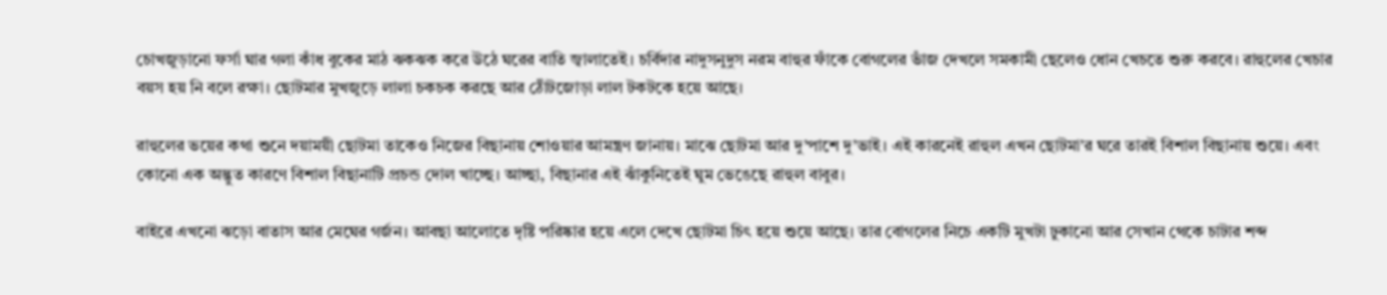চোখজুড়ানো ফর্সা ঘার গলা কাঁধ বুকের মাঠ ঝকঝক করে উঠে ঘরের বাতি জ্বালাতেই। চর্বিদার নাদুসনুদুস নরম বাহুর ফাঁকে বোগলের ভাঁজ দেখলে সমকামী ছেলেও ধোন খেচতে শুরু করবে। রাহুলের খেচার বয়স হয় নি বলে‌ রক্ষা। ছোটমার মুখজুড়ে লালা চকচক করছে আর ঠোঁটজোড়া লাল টকটকে হয়ে আছে।

রাহুলের ভয়ের কথা শুনে দয়াময়ী ছোটমা তাকেও নিজের বিছানায় শোওয়ার আমন্ত্রণ জানায়। মাঝে ছোটমা আর দু’পাশে দু’ভাই। এই‌ কারনেই রাহুল এখন ছোটমা’র ঘরে তারই বিশাল বিছানায় শুয়ে। এবং কোনো এক অদ্ভুত কারণে বিশাল বিছানাটি প্রচন্ড দোল খাচ্ছে। আচ্ছা, বিছানার এই ঝাঁকুনিতেই ঘুম ভেঙেছে রাহুল বাবুর।

বাইরে এখনো ঝড়ো বাতাস আর মেঘের গর্জন। আবছা আলোতে দৃষ্টি পরিষ্কার হয়ে এলে দেখে ছোটমা চিৎ‌ হয়ে শুয়ে আছে। তার বোগলের নিচে একটি মুখটা ঢুকানো আর সেখান থেকে চাটার শব্দ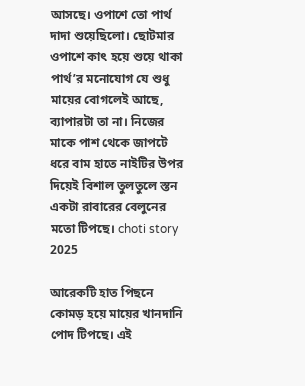আসছে। ওপাশে তো পার্থ দাদা শুয়েছিলো। ছোটমার ওপাশে কাৎ হয়ে শুয়ে থাকা পার্থ’র মনোযোগ‌ যে শুধু মায়ের বোগলেই আছে, ব্যাপারটা তা না। নিজের মাকে পাশ থেকে জাপটে ধরে বাম হাতে নাইটির উপর দিয়েই বিশাল তুলতুলে স্তন একটা রাবারের বেলুনের মতো‌ টিপছে। choti story 2025

আরেকটি হাত পিছনে কোমড় হয়ে মায়ের খানদানি পোদ টিপছে। এই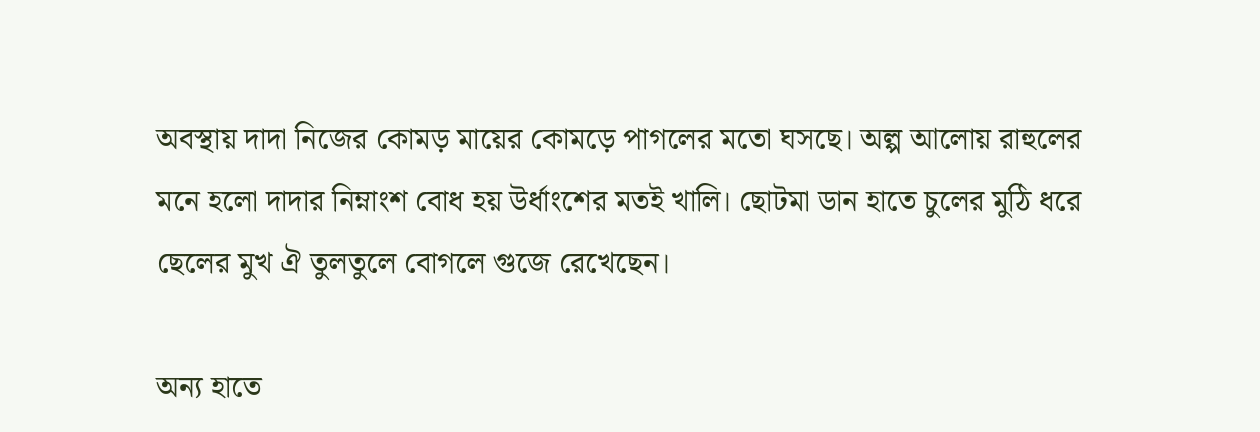অবস্থায় দাদা নিজের কোমড় মায়ের কোমড়ে পাগলের মতো ঘসছে। অল্প আলোয় রাহুলের মনে হলো দাদার নিম্নাংশ বোধ হয় উর্ধাংশের মতই খালি। ছোটমা ডান হাতে চুলের মুঠি ধরে ছেলের মুখ ঐ তুলতুলে বোগলে গুজে রেখেছেন।‌

অন্য হাতে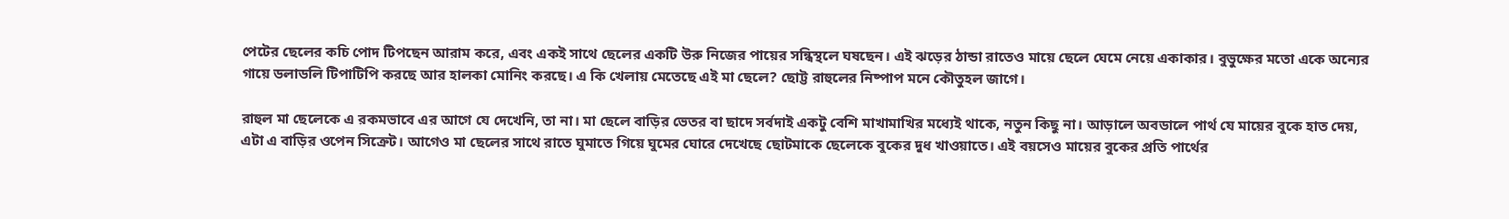পেটের ছেলের কচি পোদ টিপছেন আরাম করে, এবং একই সাথে ছেলের একটি উরু নিজের পায়ের সন্ধিস্থলে ঘষছেন। এই ঝড়ের ঠান্ডা রাতেও ‍মায়ে ছেলে ঘেমে নেয়ে একাকার। বুভুক্ষের মতো একে অন্যের গায়ে ডলাডলি টিপাটিপি করছে আর হালকা মোনিং করছে। এ কি খেলায় মেতেছে এই মা ছেলে? ছোট্ট রাহুলের নিষ্পাপ মনে কৌতুহল জাগে।

রাহুল মা ছেলেকে এ রকম‌ভাবে এর আগে যে দেখেনি, তা না। মা ছেলে বাড়ির ভেতর বা ছাদে সর্বদাই একটু বেশি মাখামাখির মধ্যেই থাকে, নতুন‌ কিছু না। আড়ালে অবডালে পার্থ যে মায়ের বুকে হাত দেয়, এটা এ বাড়ির ওপেন সিক্রেট। আগেও মা‌ ছেলের সাথে রাতে ঘুমাতে গিয়ে ঘুমের ঘোরে দেখেছে ছোটমাকে ছেলেকে বুকের দুধ খাওয়াতে। এই বয়সেও মায়ের বুকের প্রতি পার্থের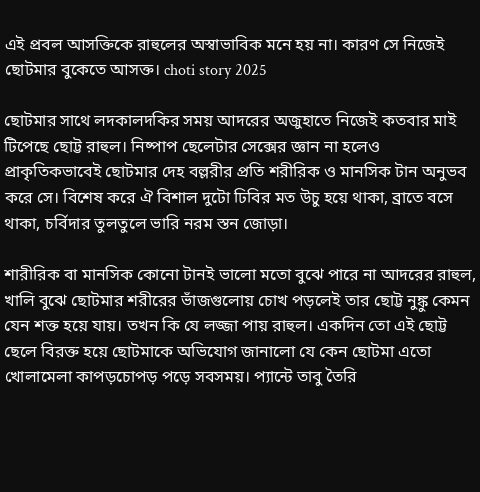এই প্রবল আসক্তিকে রাহুলের‌ অস্বাভাবিক মনে হয় না। কারণ সে নিজেই ছোটমার বুকেতে‌ আসক্ত। choti story 2025

ছোটমার সাথে লদকালদকির সময় আদরের অজুহাতে নিজেই কতবার মাই টিপেছে ছোট্ট রাহুল। নিষ্পাপ ছেলেটার সেক্সের জ্ঞান না হলেও প্রাকৃতিকভাবেই ছোটমার দেহ বল্লরীর প্রতি শরীরিক ও মানসিক টান অনুভব করে সে। বিশেষ করে ঐ বিশাল দুটো ঢিবির মত উচু হয়ে থাকা, ব্রাতে বসে থাকা, চর্বিদার তুলতুলে ভারি নরম স্তন জোড়া।

শারীরিক বা মানসিক কোনো টানই ভালো মতো বুঝে পারে না আদরের রাহুল, খালি বুঝে ছোটমার শরীরের ভাঁজগুলোয় চোখ পড়লেই তার ছোট্ট নুঙ্কু কেমন যেন শক্ত হয়ে যায়। তখন কি যে লজ্জা পায় রাহুল। একদিন তো এই ছোট্ট ছেলে বিরক্ত হয়ে ছোটমাকে অভিযোগ জানালো যে কেন ছোটমা এতো খোলামেলা কাপড়চোপড় পড়ে সবসময়। প্যান্টে তাবু তৈরি‌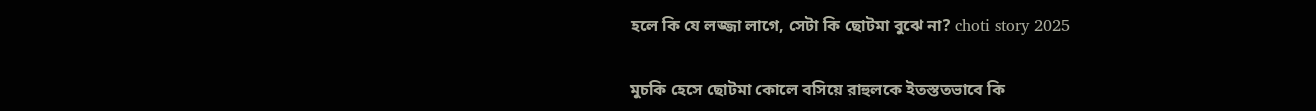হলে কি যে লজ্জা লাগে, সেটা কি ছোটমা বুঝে না? choti story 2025

মুচকি হেসে ছোটমা কোলে বসিয়ে রাহুলকে ইতস্ততভাবে কি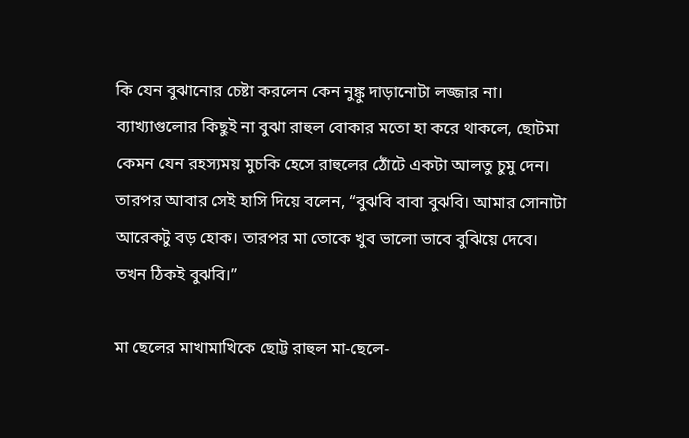কি যেন বুঝানোর চেষ্টা করলেন কেন নুঙ্কু দাড়ানোটা লজ্জার না। ব্যাখ্যাগুলোর কিছুই না বুঝা রাহুল বোকার মতো হা করে থাকলে, ছোটমা কেমন যেন রহস্যময় মুচকি হেসে রাহুলের ঠোঁটে একটা আলতু চুমু দেন। তারপর আবার সেই হাসি দিয়ে বলেন, “বুঝবি বাবা বুঝবি। আমার সোনাটা আরেকটু বড় হোক। তারপর মা তোকে খুব ভালো ভাবে বুঝিয়ে দেবে। তখন ঠিকই বুঝবি।”

মা ছেলের মাখামাখিকে ছোট্ট রাহুল মা-ছেলে-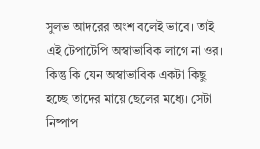সুলভ আদরের অংশ বলেই ভাবে। তাই এই টেপাটেপি অস্বাভাবিক লাগে না ওর। কিন্তু কি যেন অস্বাভাবিক একটা কিছু হচ্ছে তাদের মায়ে ছেলের মধ্যে। সেটা নিষ্পাপ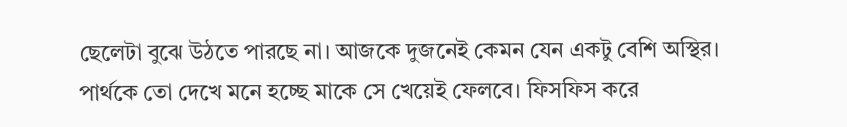ছেলেটা বুঝে উঠতে পারছে না। আজকে দুজনেই কেমন যেন একটু বেশি অস্থির। পার্থকে তো দেখে মনে হচ্ছে মাকে সে খেয়েই ফেলবে। ফিসফিস করে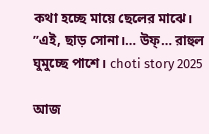কথা হচ্ছে মায়ে ছেলের মাঝে।
”এই, ছাড় সোনা।… উফ্… রাহুল ঘুমুচ্ছে পাশে। choti story 2025

আজ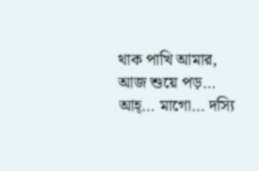থাক পাখি আমার, আজ শুয়ে পড়… আহ্… মাগো… দস্যি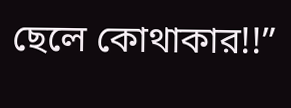ছেলে কোথাকার!!”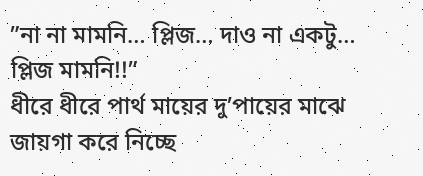”না না মামনি… প্লিজ… দাও না একটু… প্লিজ মামনি!!”
ধীরে ধীরে পার্থ মায়ের দু’পায়ের মাঝে জায়গা করে নিচ্ছে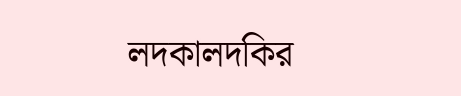লদকালদকির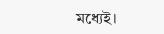মধ্যেই।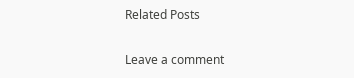Related Posts

Leave a comment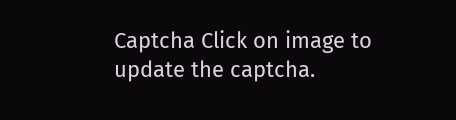Captcha Click on image to update the captcha.